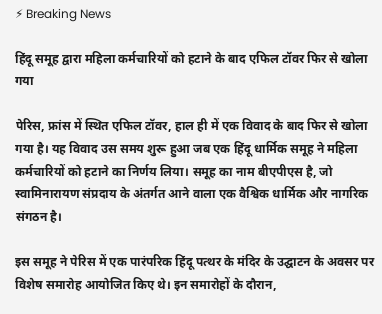⚡ Breaking News

हिंदू समूह द्वारा महिला कर्मचारियों को हटाने के बाद एफिल टॉवर फिर से खोला गया

पेरिस, फ्रांस में स्थित एफिल टॉवर, हाल ही में एक विवाद के बाद फिर से खोला गया है। यह विवाद उस समय शुरू हुआ जब एक हिंदू धार्मिक समूह ने महिला कर्मचारियों को हटाने का निर्णय लिया। समूह का नाम बीएपीएस है, जो स्वामिनारायण संप्रदाय के अंतर्गत आने वाला एक वैश्विक धार्मिक और नागरिक संगठन है।

इस समूह ने पेरिस में एक पारंपरिक हिंदू पत्थर के मंदिर के उद्घाटन के अवसर पर विशेष समारोह आयोजित किए थे। इन समारोहों के दौरान,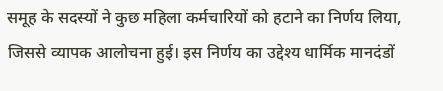समूह के सदस्यों ने कुछ महिला कर्मचारियों को हटाने का निर्णय लिया, जिससे व्यापक आलोचना हुई। इस निर्णय का उद्देश्य धार्मिक मानदंडों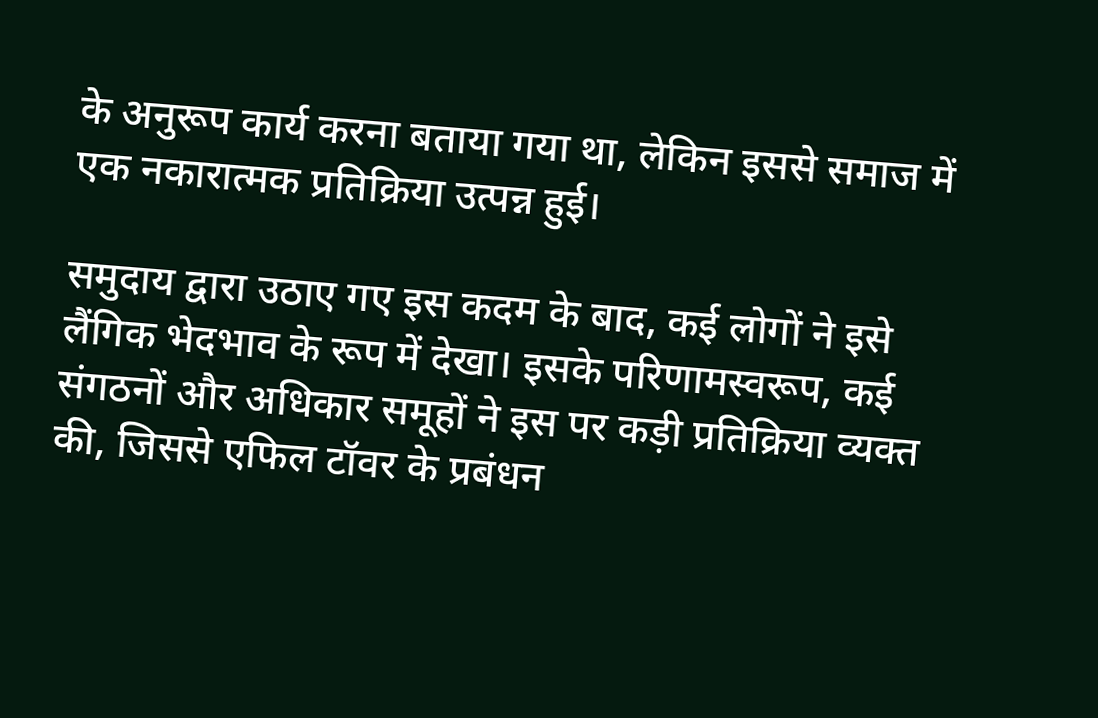के अनुरूप कार्य करना बताया गया था, लेकिन इससे समाज में एक नकारात्मक प्रतिक्रिया उत्पन्न हुई।

समुदाय द्वारा उठाए गए इस कदम के बाद, कई लोगों ने इसे लैंगिक भेदभाव के रूप में देखा। इसके परिणामस्वरूप, कई संगठनों और अधिकार समूहों ने इस पर कड़ी प्रतिक्रिया व्यक्त की, जिससे एफिल टॉवर के प्रबंधन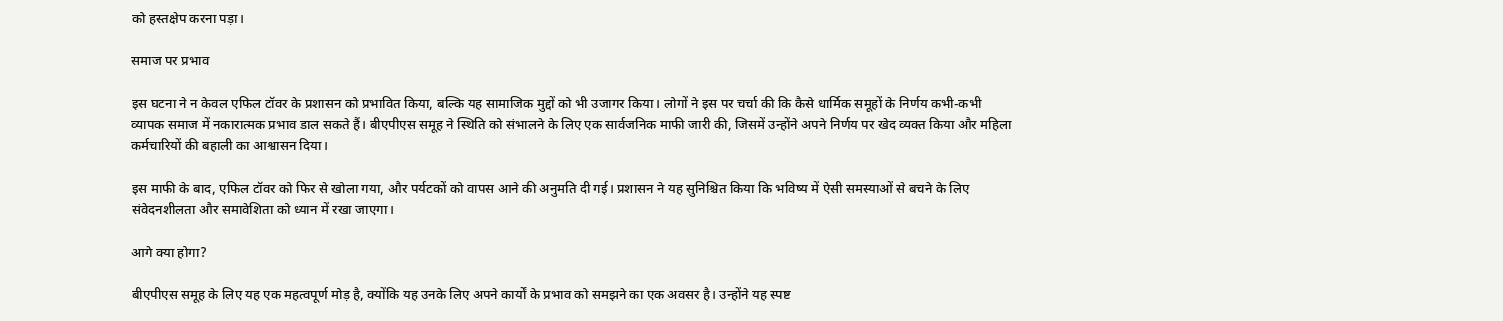को हस्तक्षेप करना पड़ा।

समाज पर प्रभाव

इस घटना ने न केवल एफिल टॉवर के प्रशासन को प्रभावित किया, बल्कि यह सामाजिक मुद्दों को भी उजागर किया। लोगों ने इस पर चर्चा की कि कैसे धार्मिक समूहों के निर्णय कभी-कभी व्यापक समाज में नकारात्मक प्रभाव डाल सकते हैं। बीएपीएस समूह ने स्थिति को संभालने के लिए एक सार्वजनिक माफी जारी की, जिसमें उन्होंने अपने निर्णय पर खेद व्यक्त किया और महिला कर्मचारियों की बहाली का आश्वासन दिया।

इस माफी के बाद, एफिल टॉवर को फिर से खोला गया, और पर्यटकों को वापस आने की अनुमति दी गई। प्रशासन ने यह सुनिश्चित किया कि भविष्य में ऐसी समस्याओं से बचने के लिए संवेदनशीलता और समावेशिता को ध्यान में रखा जाएगा।

आगे क्या होगा?

बीएपीएस समूह के लिए यह एक महत्वपूर्ण मोड़ है, क्योंकि यह उनके लिए अपने कार्यों के प्रभाव को समझने का एक अवसर है। उन्होंने यह स्पष्ट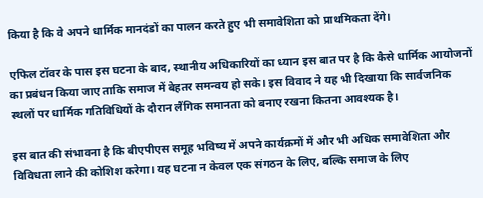किया है कि वे अपने धार्मिक मानदंडों का पालन करते हुए भी समावेशिता को प्राथमिकता देंगे।

एफिल टॉवर के पास इस घटना के बाद, स्थानीय अधिकारियों का ध्यान इस बात पर है कि कैसे धार्मिक आयोजनों का प्रबंधन किया जाए ताकि समाज में बेहतर समन्वय हो सके। इस विवाद ने यह भी दिखाया कि सार्वजनिक स्थलों पर धार्मिक गतिविधियों के दौरान लैंगिक समानता को बनाए रखना कितना आवश्यक है।

इस बात की संभावना है कि बीएपीएस समूह भविष्य में अपने कार्यक्रमों में और भी अधिक समावेशिता और विविधता लाने की कोशिश करेगा। यह घटना न केवल एक संगठन के लिए, बल्कि समाज के लिए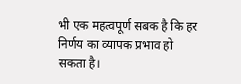भी एक महत्वपूर्ण सबक है कि हर निर्णय का व्यापक प्रभाव हो सकता है।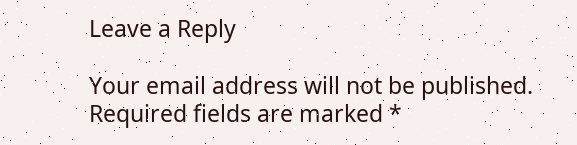Leave a Reply

Your email address will not be published. Required fields are marked *